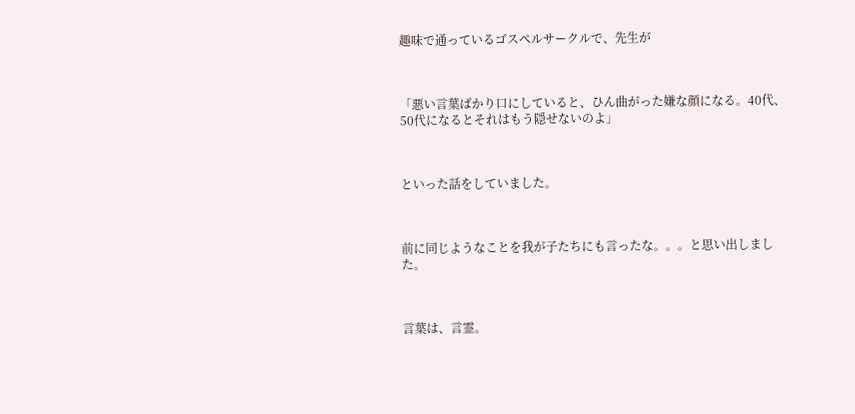趣味で通っているゴスペルサークルで、先生が



「悪い言葉ばかり口にしていると、ひん曲がった嫌な顔になる。40代、50代になるとそれはもう隠せないのよ」



といった話をしていました。



前に同じようなことを我が子たちにも言ったな。。。と思い出しました。



言葉は、言霊。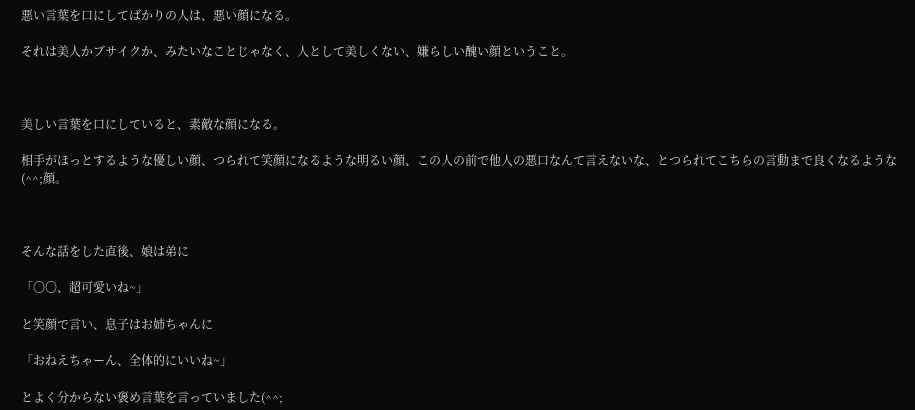悪い言葉を口にしてばかりの人は、悪い顔になる。

それは美人かブサイクか、みたいなことじゃなく、人として美しくない、嫌らしい醜い顔ということ。



美しい言葉を口にしていると、素敵な顔になる。

相手がほっとするような優しい顔、つられて笑顔になるような明るい顔、この人の前で他人の悪口なんて言えないな、とつられてこちらの言動まで良くなるような(^^;顔。



そんな話をした直後、娘は弟に

「〇〇、超可愛いね~」

と笑顔で言い、息子はお姉ちゃんに

「おねえちゃーん、全体的にいいね~」

とよく分からない褒め言葉を言っていました(^^;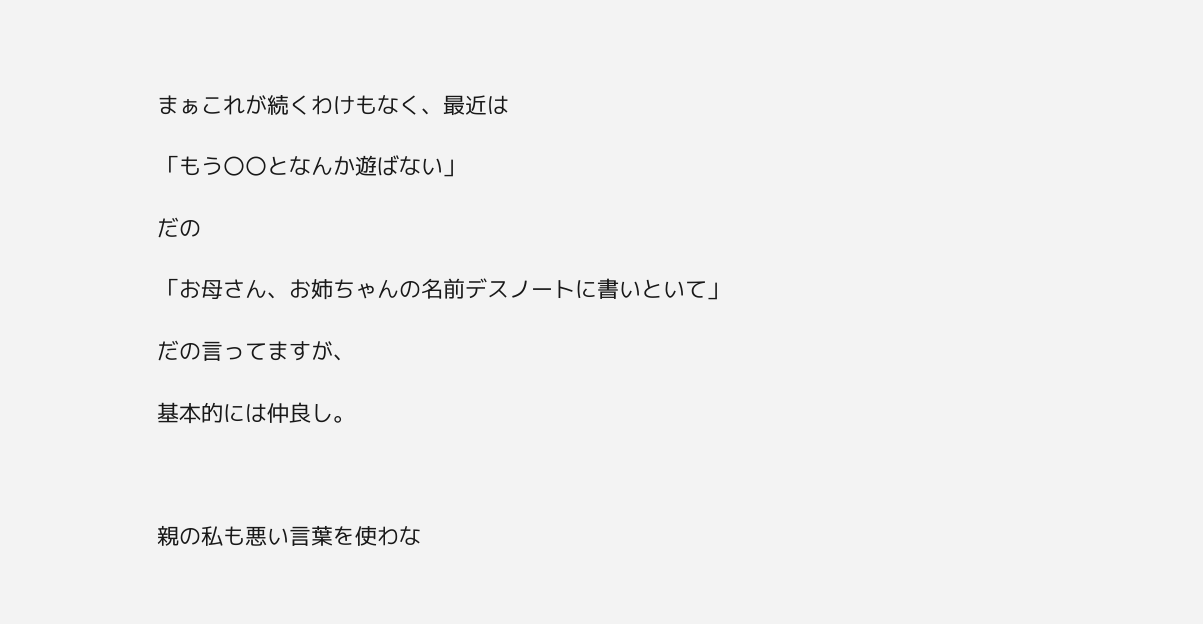まぁこれが続くわけもなく、最近は

「もう〇〇となんか遊ばない」

だの

「お母さん、お姉ちゃんの名前デスノートに書いといて」

だの言ってますが、

基本的には仲良し。



親の私も悪い言葉を使わな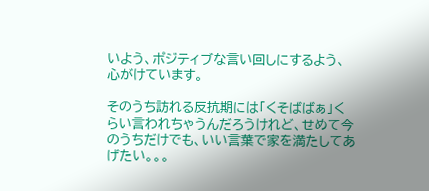いよう、ポジティブな言い回しにするよう、心がけています。

そのうち訪れる反抗期には「くそばばぁ」くらい言われちゃうんだろうけれど、せめて今のうちだけでも、いい言葉で家を満たしてあげたい。。。